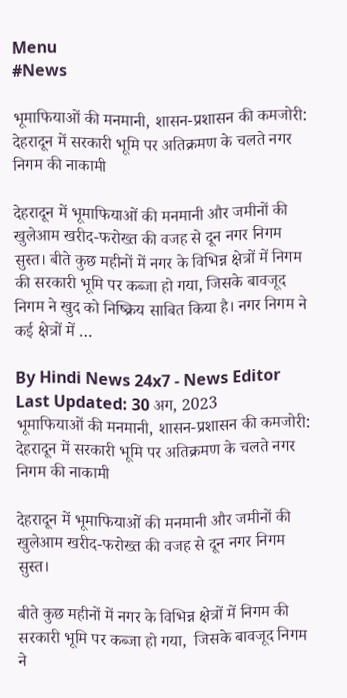Menu
#News

भूमाफियाओं की मनमानी, शासन-प्रशासन की कमजोरी: देहरादून में सरकारी भूमि पर अतिक्रमण के चलते नगर निगम की नाकामी

देहरादून में भूमाफियाओं की मनमानी और जमीनों की खुलेआम खरीद-फरोख्त की वजह से दून नगर निगम सुस्त। बीते कुछ महीनों में नगर के विभिन्न क्षेत्रों में निगम की सरकारी भूमि पर कब्जा हो गया, जिसके बावजूद निगम ने खुद को निष्क्रिय साबित किया है। नगर निगम ने कई क्षेत्रों में …

By Hindi News 24x7 - News Editor
Last Updated: 30 अग, 2023
भूमाफियाओं की मनमानी, शासन-प्रशासन की कमजोरी: देहरादून में सरकारी भूमि पर अतिक्रमण के चलते नगर निगम की नाकामी

देहरादून में भूमाफियाओं की मनमानी और जमीनों की खुलेआम खरीद-फरोख्त की वजह से दून नगर निगम सुस्त।

बीते कुछ महीनों में नगर के विभिन्न क्षेत्रों में निगम की सरकारी भूमि पर कब्जा हो गया,  जिसके बावजूद निगम ने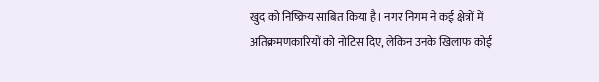खुद को निष्क्रिय साबित किया है। नगर निगम ने कई क्षेत्रों में अतिक्रमणकारियों को नोटिस दिए, लेकिन उनके खिलाफ कोई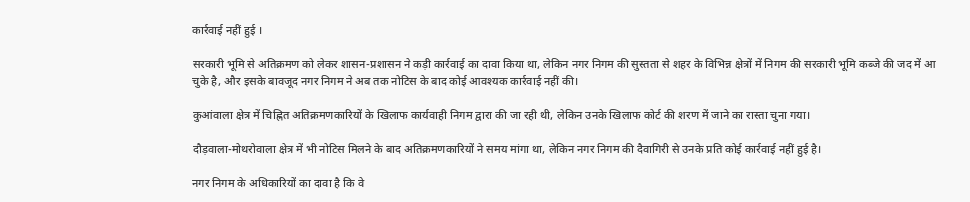कार्रवाई नहीं हुई ।

सरकारी भूमि से अतिक्रमण को लेकर शासन-प्रशासन ने कड़ी कार्रवाई का दावा किया था, लेकिन नगर निगम की सुस्तता से शहर के विभिन्न क्षेत्रों में निगम की सरकारी भूमि कब्जे की जद में आ चुके है, और इसके बावजूद नगर निगम ने अब तक नोटिस के बाद कोई आवश्यक कार्रवाई नहीं की।

कुआंवाला क्षेत्र में चिह्नित अतिक्रमणकारियों के खिलाफ कार्यवाही निगम द्वारा की जा रही थी, लेकिन उनके खिलाफ कोर्ट की शरण में जाने का रास्ता चुना गया।

दौड़वाला-मोथरोवाला क्षेत्र में भी नोटिस मिलने के बाद अतिक्रमणकारियों ने समय मांगा था, लेकिन नगर निगम की दैवागिरी से उनके प्रति कोई कार्रवाई नहीं हुई है।

नगर निगम के अधिकारियों का दावा है कि वे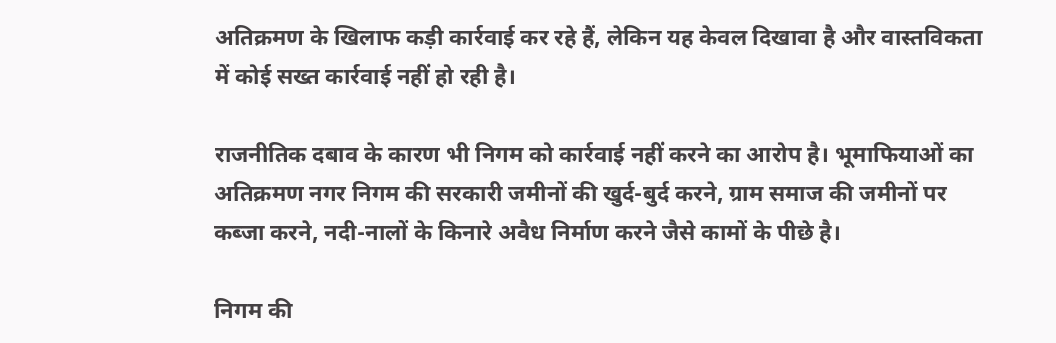अतिक्रमण के खिलाफ कड़ी कार्रवाई कर रहे हैं, लेकिन यह केवल दिखावा है और वास्तविकता में कोई सख्त कार्रवाई नहीं हो रही है।

राजनीतिक दबाव के कारण भी निगम को कार्रवाई नहीं करने का आरोप है। भूमाफियाओं का अतिक्रमण नगर निगम की सरकारी जमीनों की खुर्द-बुर्द करने, ग्राम समाज की जमीनों पर कब्जा करने, नदी-नालों के किनारे अवैध निर्माण करने जैसे कामों के पीछे है।

निगम की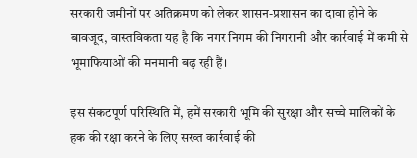सरकारी जमीनों पर अतिक्रमण को लेकर शासन-प्रशासन का दावा होने के बावजूद, वास्तविकता यह है कि नगर निगम की निगरानी और कार्रवाई में कमी से भूमाफियाओं की मनमानी बढ़ रही हैं।

इस संकटपूर्ण परिस्थिति में, हमें सरकारी भूमि की सुरक्षा और सच्चे मालिकों के हक की रक्षा करने के लिए सख्त कार्रवाई की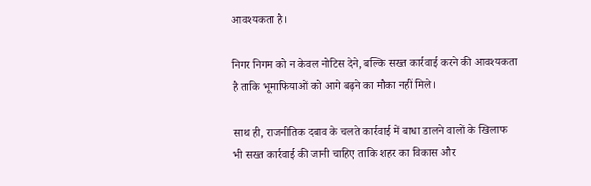आवश्यकता है।

निगर निगम को न केवल नोटिस देने, बल्कि सख्त कार्रवाई करने की आवश्यकता है ताकि भूमाफियाओं को आगे बढ़ने का मौका नहीं मिले।

साथ ही, राजनीतिक दबाव के चलते कार्रवाई में बाधा डालने वालों के खिलाफ भी सख्त कार्रवाई की जानी चाहिए ताकि शहर का विकास और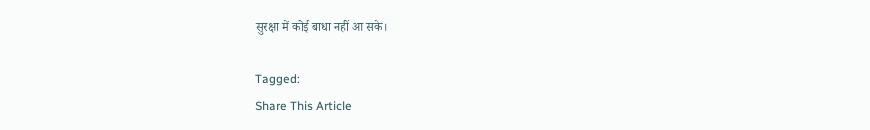सुरक्षा में कोई बाधा नहीं आ सके।

Tagged:
Share This Article